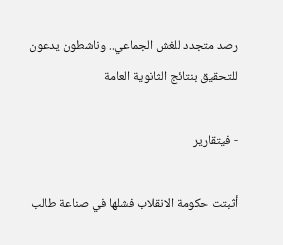رصد متجدد للغش الجماعي.. وناشطون يدعون للتحقيق بنتائج الثانوية العامة

- فيتقارير

أثبتت حكومة الانقلاب فشلها في صناعة طالب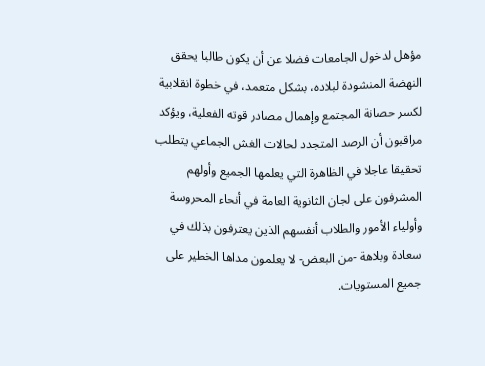مؤهل لدخول الجامعات فضلا عن أن يكون طالبا يحقق النهضة المنشودة لبلاده، بشكل متعمد، في خطوة انقلابية لكسر حصانة المجتمع وإهمال مصادر قوته الفعلية، ويؤكد مراقبون أن الرصد المتجدد لحالات الغش الجماعي يتطلب تحقيقا عاجلا في الظاهرة التي يعلمها الجميع وأولهم المشرفون على لجان الثانوية العامة في أنحاء المحروسة وأولياء الأمور والطلاب أنفسهم الذين يعترفون بذلك في سعادة وبلاهة -من البعض- لا يعلمون مداها الخطير على جميع المستويات.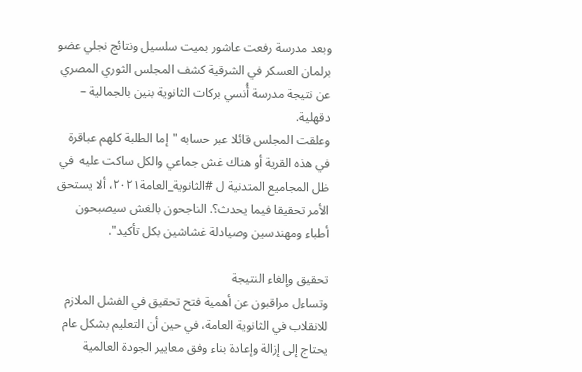وبعد مدرسة رفعت عاشور بميت سلسيل ونتائج نجلي عضو برلمان العسكر في الشرقية كشف المجلس الثوري المصري عن نتيجة مدرسة أُنسي بركات الثانوية بنين بالجمالية – دقهلية.
وعلقت المجلس قائلا عبر حسابه "إما الطلبة كلهم عباقرة في هذه القرية أو هناك غش جماعي والكل ساكت عليه  في ظل المجاميع المتدنية ل #الثانوية_العامة٢٠٢١، ألا يستحق الأمر تحقيقا فيما يحدث؟. الناجحون بالغش سيصبحون أطباء ومهندسين وصيادلة غشاشين بكل تأكيد".

تحقيق وإلغاء النتيجة
وتساءل مراقبون عن أهمية فتح تحقيق في الفشل الملازم للانقلاب في الثانوية العامة، في حين أن التعليم بشكل عام يحتاج إلى إزالة وإعادة بناء وفق معايير الجودة العالمية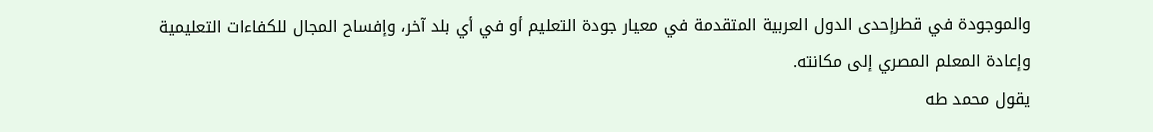والموجودة في قطرإحدى الدول العربية المتقدمة في معيار جودة التعليم أو في أي بلد آخر، وإفساح المجال للكفاءات التعليمية وإعادة المعلم المصري إلى مكانته.
يقول محمد طه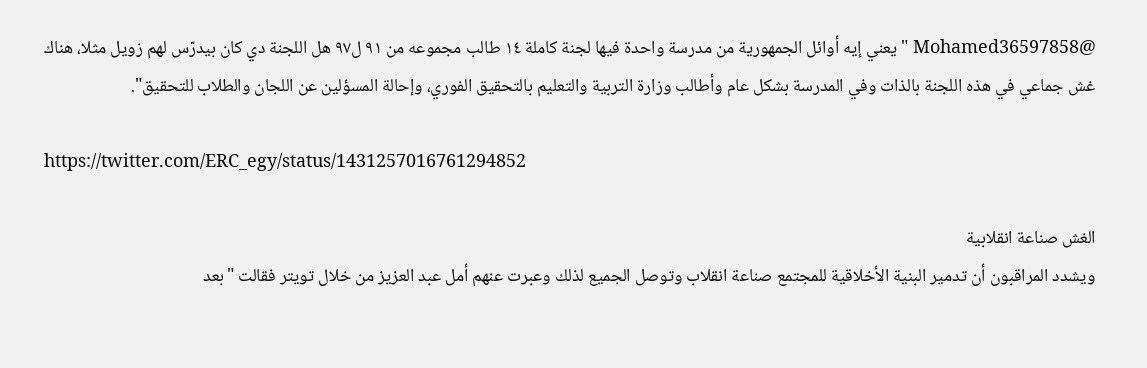@Mohamed36597858 "يعني إيه أوائل الجمهورية من مدرسة واحدة فيها لجنة كاملة ١٤ طالب مجموعه من ٩١ ل٩٧ هل اللجنة دي كان بيدرّس لهم زويل مثلا، هناك غش جماعي في هذه اللجنة بالذات وفي المدرسة بشكل عام وأطالب وزارة التربية والتعليم بالتحقيق الفوري، وإحالة المسؤلين عن اللجان والطلاب للتحقيق".

https://twitter.com/ERC_egy/status/1431257016761294852

الغش صناعة انقلابية
ويشدد المراقبون أن تدمير البنية الأخلاقية للمجتمع صناعة انقلاب وتوصل الجميع لذلك وعبرت عنهم أمل عبد العزيز من خلال تويتر فقالت "بعد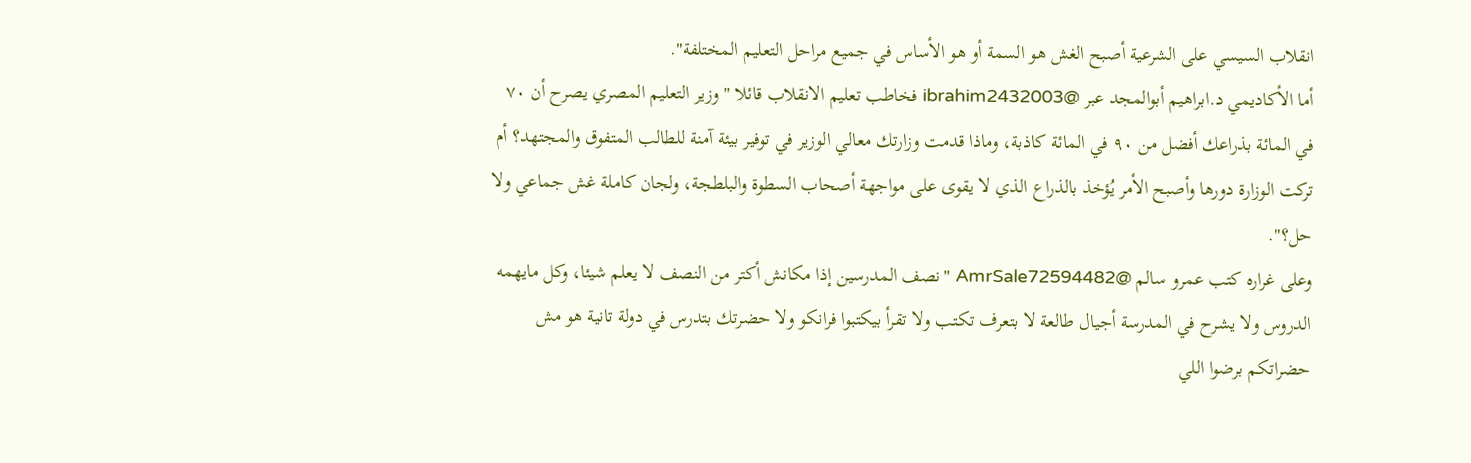انقلاب السيسي على الشرعية أصبح الغش هو السمة أو هو الأساس في جميع مراحل التعليم المختلفة".
أما الأكاديمي د.ابراهيم أبوالمجد عبر @ibrahim2432003 فخاطب تعليم الانقلاب قائلا "وزير التعليم المصري يصرح أن ٧٠ في المائة بذراعك أفضل من ٩٠ في المائة كاذبة، وماذا قدمت وزارتك معالي الوزير في توفير بيئة آمنة للطالب المتفوق والمجتهد؟ أم تركت الوزارة دورها وأصبح الأمر يُؤخذ بالذراع الذي لا يقوى على مواجهة أصحاب السطوة والبلطجة، ولجان كاملة غش جماعي ولا حل؟".
وعلى غراره كتب عمرو سالم @AmrSale72594482 "نصف المدرسين إذا مكانش أكتر من النصف لا يعلم شيئا، وكل مايهمه الدروس ولا يشرح في المدرسة أجيال طالعة لا بتعرف تكتب ولا تقرأ بيكتبوا فرانكو ولا حضرتك بتدرس في دولة تانية هو مش حضراتكم برضوا اللي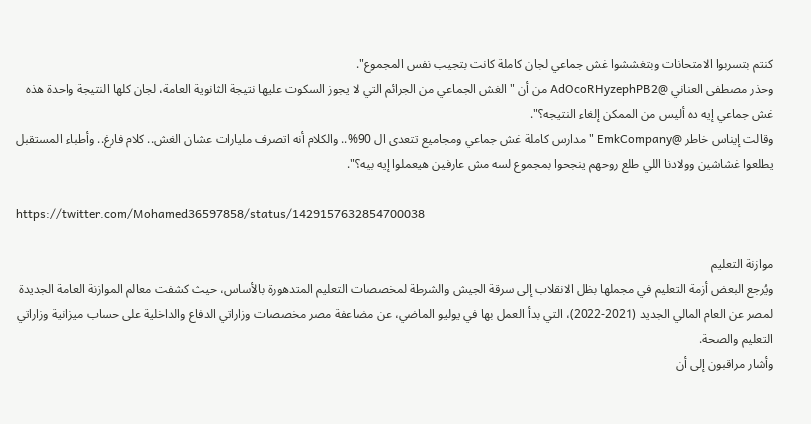كنتم بتسربوا الامتحانات وبتغششوا غش جماعي لجان كاملة كانت بتجيب نفس المجموع".
وحذر مصطفى العناني @AdOcoRHyzephPB2 من أن "الغش الجماعي من الجرائم التي لا يجوز السكوت عليها نتيجة الثانوية العامة، لجان كلها النتيجة واحدة هذه غش جماعي إيه ده أليس من الممكن إلغاء النتيجه؟".
وقالت إيناس خاطر @EmkCompany "مدارس كاملة غش جماعي ومجاميع تتعدى ال 90%.. والكلام أنه اتصرف مليارات عشان الغش.. كلام فارغ.. وأطباء المستقبل يطلعوا غشاشين وولادنا اللي طلع روحهم ينجحوا بمجموع لسه مش عارفين هيعملوا إيه بيه؟".

https://twitter.com/Mohamed36597858/status/1429157632854700038

موازنة التعليم
ويُرجع البعض أزمة التعليم في مجملها بظل الانقلاب إلى سرقة الجيش والشرطة لمخصصات التعليم المتدهورة بالأساس، حيث كشفت معالم الموازنة العامة الجديدة لمصر عن العام المالي الجديد (2021-2022)، التي بدأ العمل بها في يوليو الماضي، عن مضاعفة مصر مخصصات وزاراتي الدفاع والداخلية على حساب ميزانية وزاراتي التعليم والصحة.
وأشار مراقبون إلى أن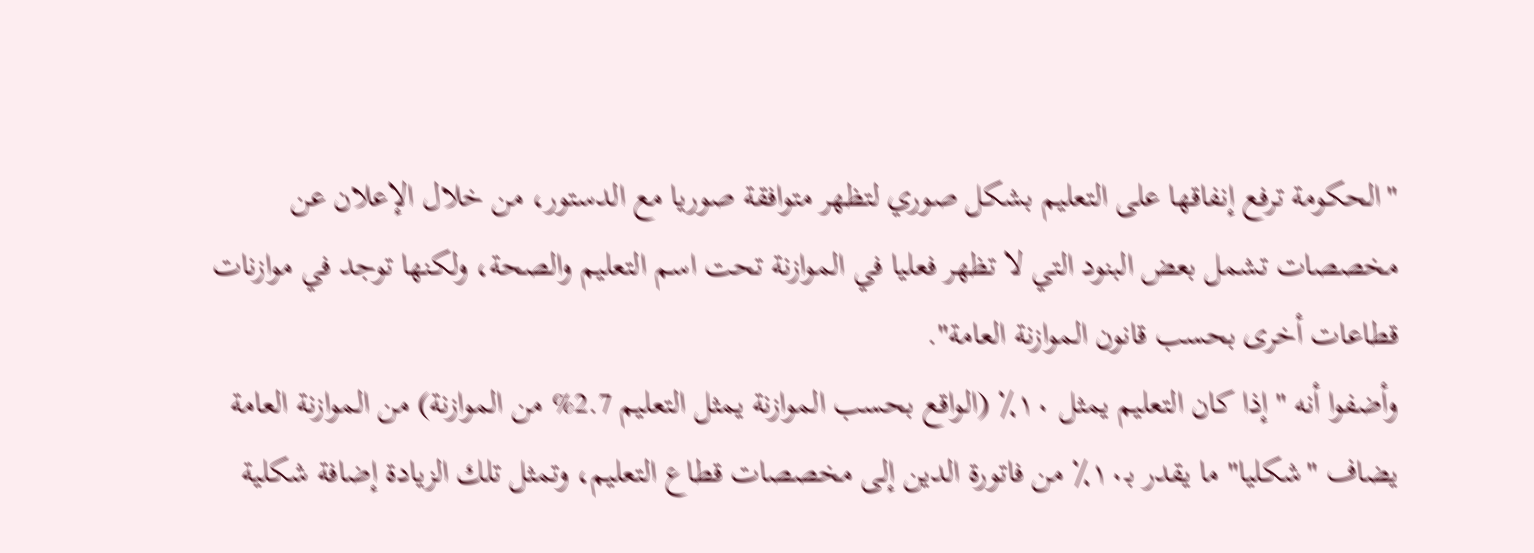"الحكومة ترفع إنفاقها على التعليم بشكل صوري لتظهر متوافقة صوريا مع الدستور، من خلال الإعلان عن مخصصات تشمل بعض البنود التي لا تظهر فعليا في الموازنة تحت اسم التعليم والصحة، ولكنها توجد في موازنات قطاعات أخرى بحسب قانون الموازنة العامة".
وأضفوا أنه "إذا كان التعليم يمثل ١٠٪ (الواقع بحسب الموازنة يمثل التعليم 2.7% من الموازنة) من الموازنة العامة يضاف "شكليا" ما يقدر بـ١٠٪ من فاتورة الدين إلى مخصصات قطاع التعليم، وتمثل تلك الزيادة إضافة شكلية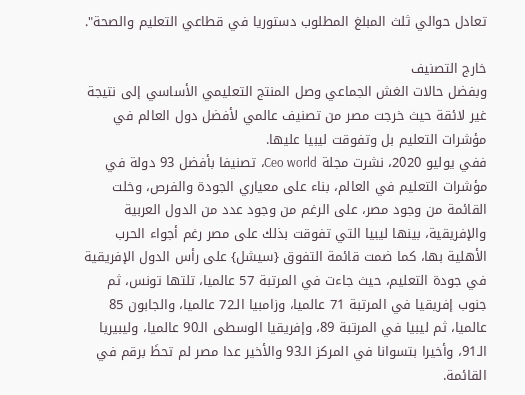تعادل حوالي ثلث المبلغ المطلوب دستوريا في قطاعي التعليم والصحة".

خارج التصنيف
وبفضل حالات الغش الجماعي وصل المنتج التعليمي الأساسي إلى نتيجة غير لائقة حيث خرجت مصر من تصنيف عالمي لأفضل دول العالم في مؤشرات التعليم بل وتفوقت ليبيا عليها.
ففي يوليو 2020، نشرت مجلة Ceo world، تصنيفا بأفضل 93 دولة في مؤشرات التعليم في العالم، بناء على معياري الجودة والفرص، وخلت القائمة من وجود مصر، على الرغم من وجود عدد من الدول العربية والإفريقية، بينها ليبيا التي تفوقت بذلك على مصر رغم أجواء الحرب الأهلية بها، كما ضمت قائمة التفوق {سيشل} على رأس الدول الإفريقية في جودة التعليم، حيث جاءت في المرتبة 57 عالميا، تلتها تونس، ثم جنوب إفريقيا في المرتبة 71 عالميا، وزامبيا الـ72 عالميا، والجابون 85 عالميا، ثم ليبيا في المرتبة 89، وإفريقيا الوسطى الـ90 عالميا، وليبيريا الـ91، وأخيرا بتسوانا في المركز الـ93 والأخير عدا مصر لم تحظَ برقم في القائمة.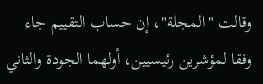وقالت "المجلة"، إن حساب التقييم جاء وفقا لمؤشرين رئيسيين، أولهما الجودة والثاني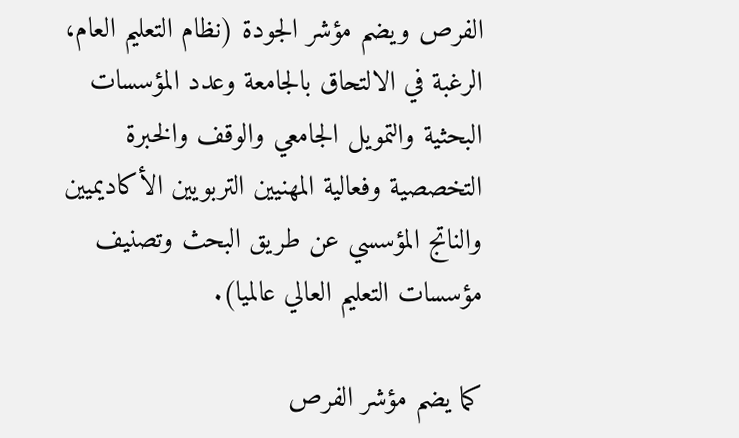الفرص ويضم مؤشر الجودة (نظام التعليم العام، الرغبة في الالتحاق بالجامعة وعدد المؤسسات البحثية والتمويل الجامعي والوقف والخبرة التخصصية وفعالية المهنيين التربويين الأكاديميين والناتج المؤسسي عن طريق البحث وتصنيف مؤسسات التعليم العالي عالميا).

كما يضم مؤشر الفرص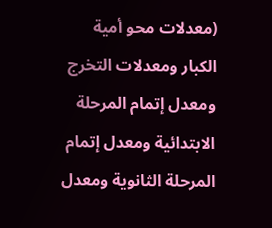(معدلات محو أمية الكبار ومعدلات التخرج ومعدل إتمام المرحلة الابتدائية ومعدل إتمام المرحلة الثانوية ومعدل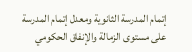إتمام المدرسة الثانوية ومعدل إتمام المدرسة على مستوى الزمالة والإنفاق الحكومي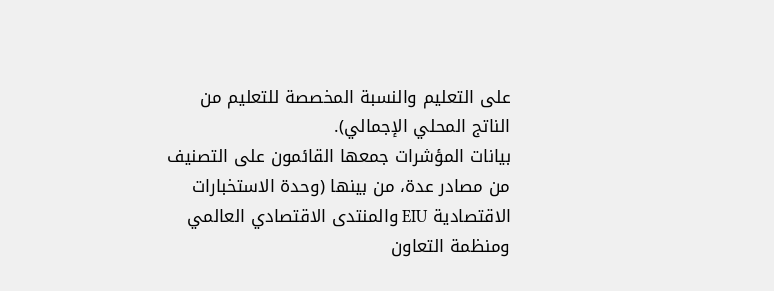على التعليم والنسبة المخصصة للتعليم من الناتج المحلي الإجمالي).
بيانات المؤشرات جمعها القائمون على التصنيف من مصادر عدة، من بينها (وحدة الاستخبارات الاقتصادية EIU والمنتدى الاقتصادي العالمي ومنظمة التعاون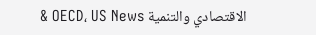الاقتصادي والتنمية OECD، US News &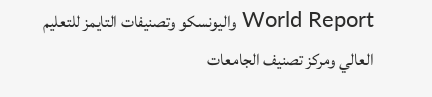World Report واليونسكو وتصنيفات التايمز للتعليم العالي ومركز تصنيف الجامعات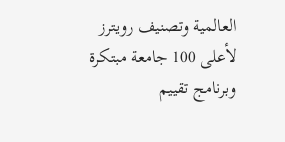العالمية وتصنيف رويترز لأعلى 100 جامعة مبتكرة وبرنامج تقييم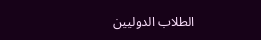الطلاب الدوليين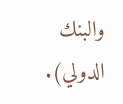والبنك الدولي).